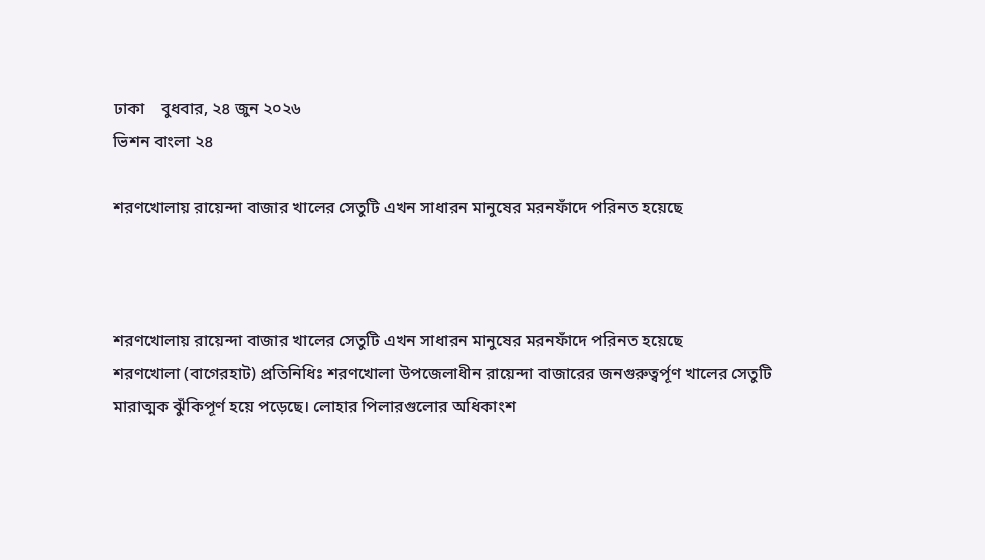ঢাকা    বুধবার, ২৪ জুন ২০২৬
ভিশন বাংলা ২৪

শরণখোলায় রায়েন্দা বাজার খালের সেতুটি এখন সাধারন মানুষের মরনফাঁদে পরিনত হয়েছে



শরণখোলায় রায়েন্দা বাজার খালের সেতুটি এখন সাধারন মানুষের মরনফাঁদে পরিনত হয়েছে
শরণখোলা (বাগেরহাট) প্রতিনিধিঃ শরণখোলা উপজেলাধীন রায়েন্দা বাজারের জনগুরুত্বর্পূণ খালের সেতুটি মারাত্মক ঝুঁকিপূর্ণ হয়ে পড়েছে। লোহার পিলারগুলোর অধিকাংশ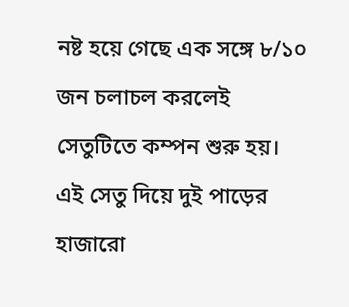নষ্ট হয়ে গেছে এক সঙ্গে ৮/১০ জন চলাচল করলেই সেতুটিতে কম্পন শুরু হয়। এই সেতু দিয়ে দুই পাড়ের হাজারো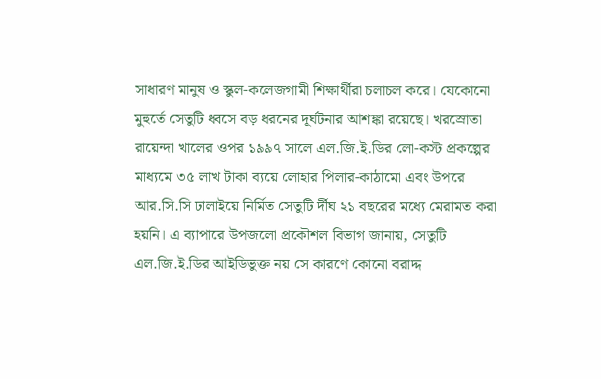সাধারণ মানুষ ও স্কুল-কলেজগামী শিক্ষার্থীরা চলাচল করে। যেকোনো মুহুর্তে সেতুটি ধ্বসে বড় ধরনের দূর্ঘটনার আশঙ্কা রয়েছে। খরস্রোতা রায়েন্দা খালের ওপর ১৯৯৭ সালে এল.জি.ই.ডির লো-কস্ট প্রকল্পের মাধ্যমে ৩৫ লাখ টাকা ব্যয়ে লোহার পিলার-কাঠামো এবং উপরে আর.সি.সি ঢালাইয়ে নির্মিত সেতুটি র্দীঘ ২১ বছরের মধ্যে মেরামত করা হয়নি। এ ব্যাপারে উপজলো প্রকৌশল বিভাগ জানায়, সেতুটি এল.জি.ই.ডির আইডিভুক্ত নয় সে কারণে কোনো বরাদ্দ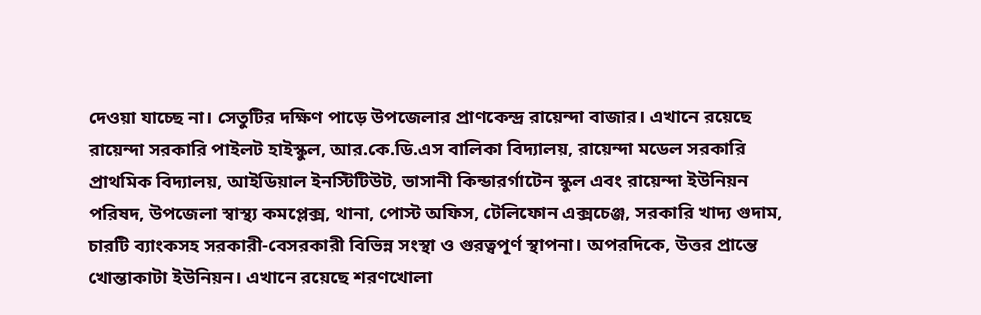দেওয়া যাচ্ছে না। সেতুটির দক্ষিণ পাড়ে উপজেলার প্রাণকেন্দ্র রায়েন্দা বাজার। এখানে রয়েছে রায়েন্দা সরকারি পাইলট হাইস্কুল, আর.কে.ডি.এস বালিকা বিদ্যালয়, রায়েন্দা মডেল সরকারি প্রাথমিক বিদ্যালয়, আইডিয়াল ইনস্টিটিউট, ভাসানী কিন্ডারর্গাটেন স্কুল এবং রায়েন্দা ইউনিয়ন পরিষদ, উপজেলা স্বাস্থ্য কমপ্লেক্স, থানা, পোস্ট অফিস, টেলিফোন এক্সচেঞ্জ, সরকারি খাদ্য গুদাম, চারটি ব্যাংকসহ সরকারী-বেসরকারী বিভিন্ন সংস্থা ও গুরত্বপূর্ণ স্থাপনা। অপরদিকে, উত্তর প্রান্তে খোন্তাকাটা ইউনিয়ন। এখানে রয়েছে শরণখোলা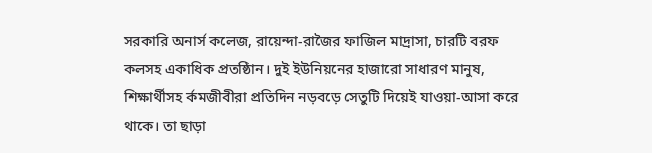সরকারি অনার্স কলেজ, রায়েন্দা-রাজৈর ফাজিল মাদ্রাসা, চারটি বরফ কলসহ একাধিক প্রতষ্ঠিান। দুই ইউনিয়নের হাজারো সাধারণ মানুষ, শিক্ষার্থীসহ র্কমজীবীরা প্রতিদিন নড়বড়ে সেতুটি দিয়েই যাওয়া-আসা করে থাকে। তা ছাড়া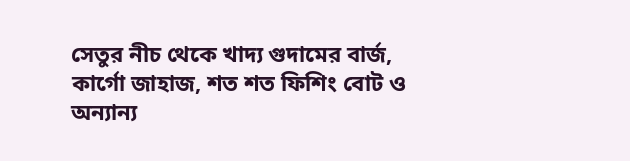সেতুর নীচ থেকে খাদ্য গুদামের বার্জ, কার্গো জাহাজ, শত শত ফিশিং বোট ও অন্যান্য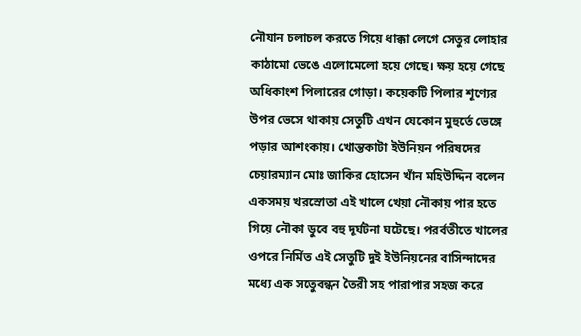নৌযান চলাচল করতে গিয়ে ধাক্কা লেগে সেতুর লোহার কাঠামো ভেঙে এলোমেলো হয়ে গেছে। ক্ষয় হয়ে গেছে অধিকাংশ পিলারের গোড়া। কয়েকটি পিলার শূণ্যের উপর ভেসে থাকায় সেতুটি এখন যেকোন মুহুর্তে ভেঙ্গে পড়ার আশংকায়। খোন্তকাটা ইউনিয়ন পরিষদের চেয়ারম্যান মোঃ জাকির হোসেন খাঁন মহিউদ্দিন বলেন একসময় খরস্রোতা এই খালে খেয়া নৌকায় পার হতে গিয়ে নৌকা ডুবে বহু দূর্ঘটনা ঘটেছে। পরর্বতীতে খালের ওপরে নির্মিত এই সেতুটি দুই ইউনিয়নের বাসিন্দাদের মধ্যে এক সতেুবন্ধন তৈরী সহ পারাপার সহজ করে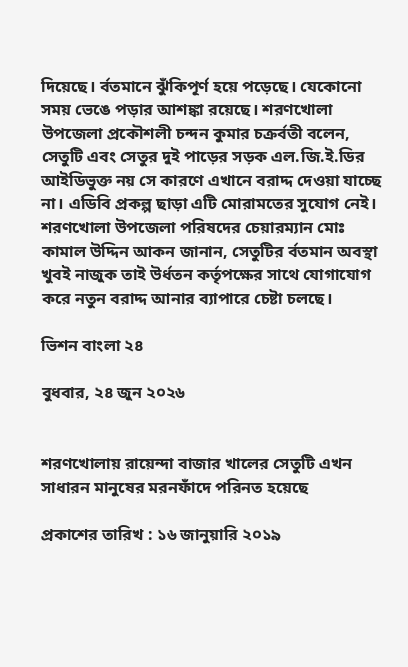দিয়েছে। র্বতমানে ঝুঁকিপূর্ণ হয়ে পড়েছে। যেকোনো সময় ভেঙে পড়ার আশঙ্কা রয়েছে। শরণখোলা উপজেলা প্রকৌশলী চন্দন কুমার চক্রর্বতী বলেন, সেতুটি এবং সেতুর দুই পাড়ের সড়ক এল.জি.ই.ডির আইডিভুক্ত নয় সে কারণে এখানে বরাদ্দ দেওয়া যাচ্ছে না। এডিবি প্রকল্প ছাড়া এটি মোরামতের সুযোগ নেই। শরণখোলা উপজেলা পরিষদের চেয়ারম্যান মোঃ কামাল উদ্দিন আকন জানান, সেতুটির র্বতমান অবস্থা খুবই নাজুক তাই উর্ধতন কর্তৃপক্ষের সাথে যোগাযোগ করে নতুন বরাদ্দ আনার ব্যাপারে চেষ্টা চলছে।

ভিশন বাংলা ২৪

বুধবার, ২৪ জুন ২০২৬


শরণখোলায় রায়েন্দা বাজার খালের সেতুটি এখন সাধারন মানুষের মরনফাঁদে পরিনত হয়েছে

প্রকাশের তারিখ : ১৬ জানুয়ারি ২০১৯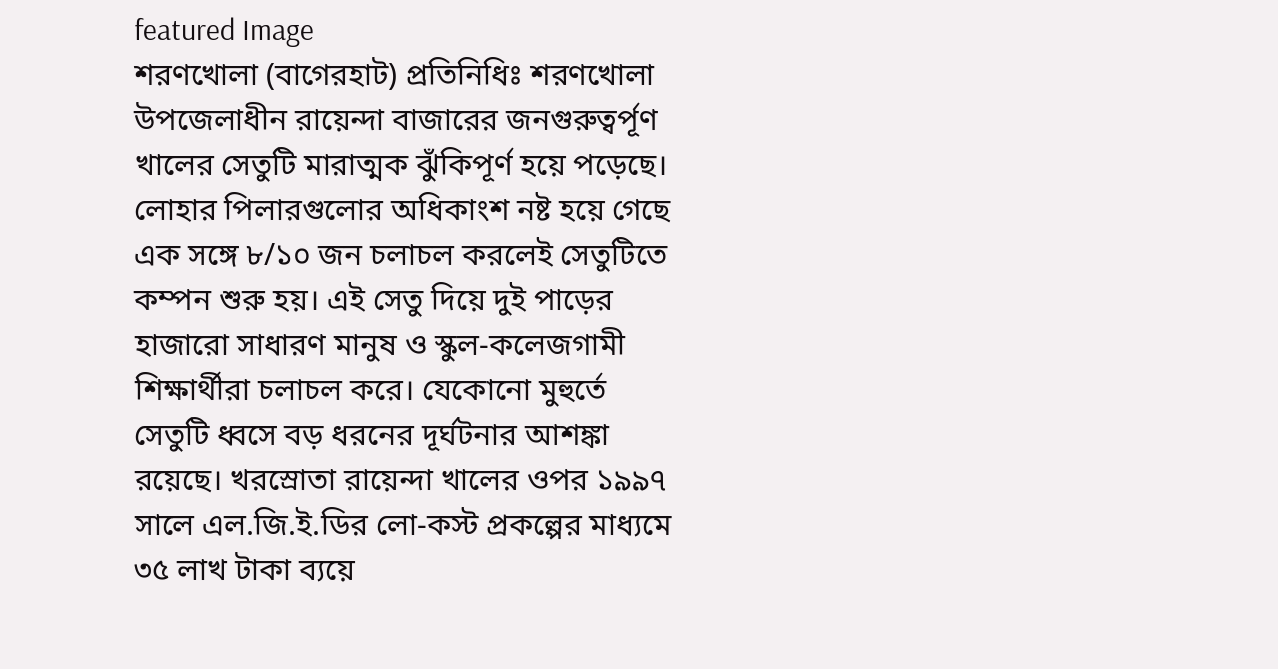featured Image
শরণখোলা (বাগেরহাট) প্রতিনিধিঃ শরণখোলা উপজেলাধীন রায়েন্দা বাজারের জনগুরুত্বর্পূণ খালের সেতুটি মারাত্মক ঝুঁকিপূর্ণ হয়ে পড়েছে। লোহার পিলারগুলোর অধিকাংশ নষ্ট হয়ে গেছে এক সঙ্গে ৮/১০ জন চলাচল করলেই সেতুটিতে কম্পন শুরু হয়। এই সেতু দিয়ে দুই পাড়ের হাজারো সাধারণ মানুষ ও স্কুল-কলেজগামী শিক্ষার্থীরা চলাচল করে। যেকোনো মুহুর্তে সেতুটি ধ্বসে বড় ধরনের দূর্ঘটনার আশঙ্কা রয়েছে। খরস্রোতা রায়েন্দা খালের ওপর ১৯৯৭ সালে এল.জি.ই.ডির লো-কস্ট প্রকল্পের মাধ্যমে ৩৫ লাখ টাকা ব্যয়ে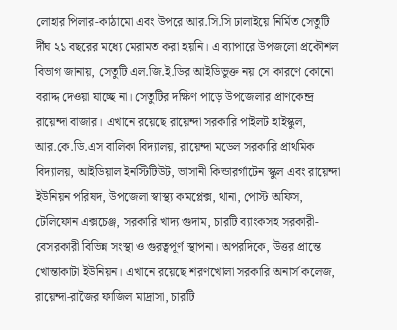লোহার পিলার-কাঠামো এবং উপরে আর.সি.সি ঢালাইয়ে নির্মিত সেতুটি র্দীঘ ২১ বছরের মধ্যে মেরামত করা হয়নি। এ ব্যাপারে উপজলো প্রকৌশল বিভাগ জানায়, সেতুটি এল.জি.ই.ডির আইডিভুক্ত নয় সে কারণে কোনো বরাদ্দ দেওয়া যাচ্ছে না। সেতুটির দক্ষিণ পাড়ে উপজেলার প্রাণকেন্দ্র রায়েন্দা বাজার। এখানে রয়েছে রায়েন্দা সরকারি পাইলট হাইস্কুল, আর.কে.ডি.এস বালিকা বিদ্যালয়, রায়েন্দা মডেল সরকারি প্রাথমিক বিদ্যালয়, আইডিয়াল ইনস্টিটিউট, ভাসানী কিন্ডারর্গাটেন স্কুল এবং রায়েন্দা ইউনিয়ন পরিষদ, উপজেলা স্বাস্থ্য কমপ্লেক্স, থানা, পোস্ট অফিস, টেলিফোন এক্সচেঞ্জ, সরকারি খাদ্য গুদাম, চারটি ব্যাংকসহ সরকারী-বেসরকারী বিভিন্ন সংস্থা ও গুরত্বপূর্ণ স্থাপনা। অপরদিকে, উত্তর প্রান্তে খোন্তাকাটা ইউনিয়ন। এখানে রয়েছে শরণখোলা সরকারি অনার্স কলেজ, রায়েন্দা-রাজৈর ফাজিল মাদ্রাসা, চারটি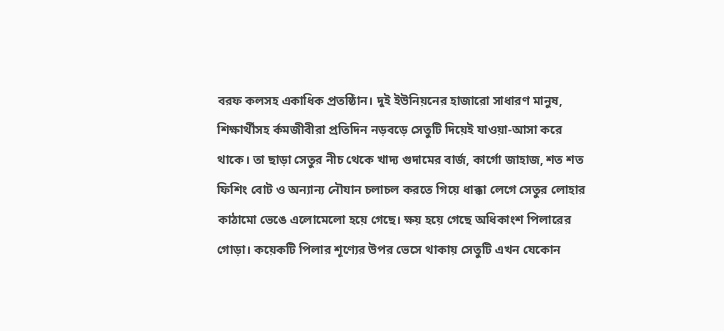বরফ কলসহ একাধিক প্রতষ্ঠিান। দুই ইউনিয়নের হাজারো সাধারণ মানুষ, শিক্ষার্থীসহ র্কমজীবীরা প্রতিদিন নড়বড়ে সেতুটি দিয়েই যাওয়া-আসা করে থাকে। তা ছাড়া সেতুর নীচ থেকে খাদ্য গুদামের বার্জ, কার্গো জাহাজ, শত শত ফিশিং বোট ও অন্যান্য নৌযান চলাচল করতে গিয়ে ধাক্কা লেগে সেতুর লোহার কাঠামো ভেঙে এলোমেলো হয়ে গেছে। ক্ষয় হয়ে গেছে অধিকাংশ পিলারের গোড়া। কয়েকটি পিলার শূণ্যের উপর ভেসে থাকায় সেতুটি এখন যেকোন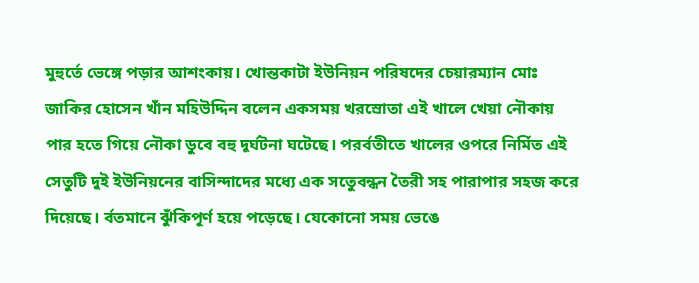মুহুর্তে ভেঙ্গে পড়ার আশংকায়। খোন্তকাটা ইউনিয়ন পরিষদের চেয়ারম্যান মোঃ জাকির হোসেন খাঁন মহিউদ্দিন বলেন একসময় খরস্রোতা এই খালে খেয়া নৌকায় পার হতে গিয়ে নৌকা ডুবে বহু দূর্ঘটনা ঘটেছে। পরর্বতীতে খালের ওপরে নির্মিত এই সেতুটি দুই ইউনিয়নের বাসিন্দাদের মধ্যে এক সতেুবন্ধন তৈরী সহ পারাপার সহজ করে দিয়েছে। র্বতমানে ঝুঁকিপূর্ণ হয়ে পড়েছে। যেকোনো সময় ভেঙে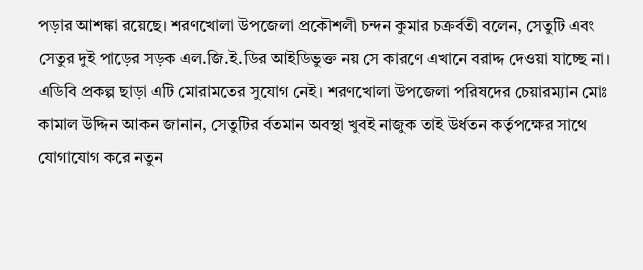পড়ার আশঙ্কা রয়েছে। শরণখোলা উপজেলা প্রকৌশলী চন্দন কুমার চক্রর্বতী বলেন, সেতুটি এবং সেতুর দুই পাড়ের সড়ক এল.জি.ই.ডির আইডিভুক্ত নয় সে কারণে এখানে বরাদ্দ দেওয়া যাচ্ছে না। এডিবি প্রকল্প ছাড়া এটি মোরামতের সুযোগ নেই। শরণখোলা উপজেলা পরিষদের চেয়ারম্যান মোঃ কামাল উদ্দিন আকন জানান, সেতুটির র্বতমান অবস্থা খুবই নাজুক তাই উর্ধতন কর্তৃপক্ষের সাথে যোগাযোগ করে নতুন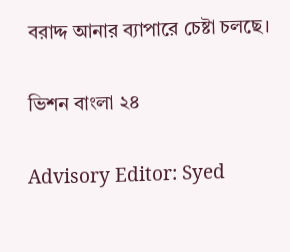বরাদ্দ আনার ব্যাপারে চেষ্টা চলছে।

ভিশন বাংলা ২৪

Advisory Editor: Syed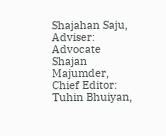Shajahan Saju, Adviser: Advocate Shajan Majumder, Chief Editor: Tuhin Bhuiyan,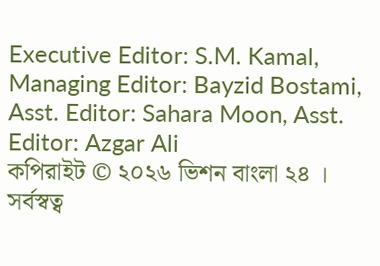Executive Editor: S.M. Kamal, Managing Editor: Bayzid Bostami, Asst. Editor: Sahara Moon, Asst. Editor: Azgar Ali
কপিরাইট © ২০২৬ ভিশন বাংলা ২৪ । সর্বস্বত্ব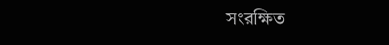সংরক্ষিত